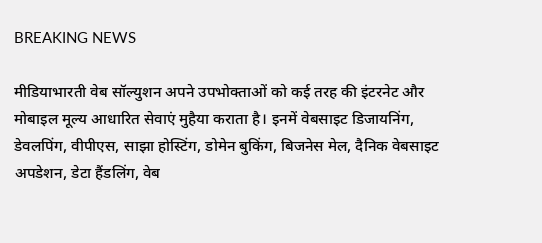BREAKING NEWS

मीडियाभारती वेब सॉल्युशन अपने उपभोक्ताओं को कई तरह की इंटरनेट और मोबाइल मूल्य आधारित सेवाएं मुहैया कराता है। इनमें वेबसाइट डिजायनिंग, डेवलपिंग, वीपीएस, साझा होस्टिंग, डोमेन बुकिंग, बिजनेस मेल, दैनिक वेबसाइट अपडेशन, डेटा हैंडलिंग, वेब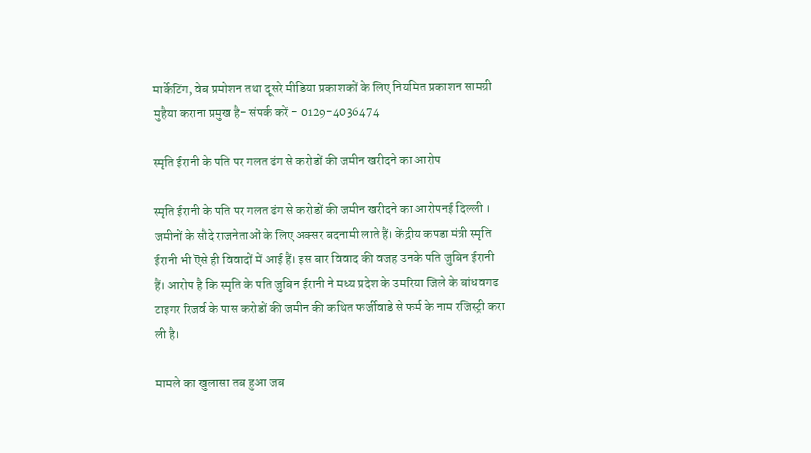मार्केटिंग, वेब प्रमोशन तथा दूसरे मीडिया प्रकाशकों के लिए नियमित प्रकाशन सामग्री मुहैया कराना प्रमुख है- संपर्क करें - 0129-4036474

स्मृति ईरानी के पति पर गलत ढंग से करोडों की जमीन खरीदने का आरोप

स्मृति ईरानी के पति पर गलत ढंग से करोडों की जमीन खरीदने का आरोपनई दिल्ली । जमीनों के सौदे राजनेताओं के लिए अक्सर बदनामी लाते हैं। केंद्रीय कपडा मंत्री स्मृति ईरानी भी ऎसे ही विवादों में आई हैं। इस बार विवाद की वजह उनके पति जुबिन ईरानी हैं। आरोप है कि स्मृति के पति जुबिन ईरानी ने मध्य प्रदेश के उमरिया जिले के बांधवगढ टाइगर रिजर्व के पास करोडों की जमीन की कथित फर्जीवाडे से फर्म के नाम रजिस्ट्री करा ली है।

मामले का खुलासा तब हुआ जब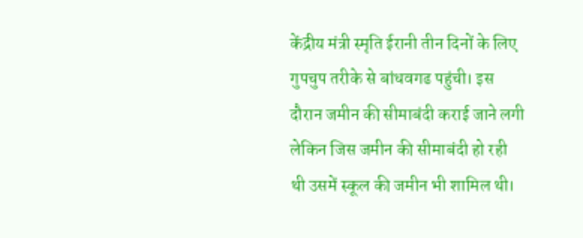केंद्रीय मंत्री स्मृति ईरानी तीन दिनों के लिए गुपचुप तरीके से बांधवगढ पहुंची। इस दौरान जमीन की सीमाबंदी कराई जाने लगी लेकिन जिस जमीन की सीमाबंदी हो रही थी उसमें स्कूल की जमीन भी शामिल थी।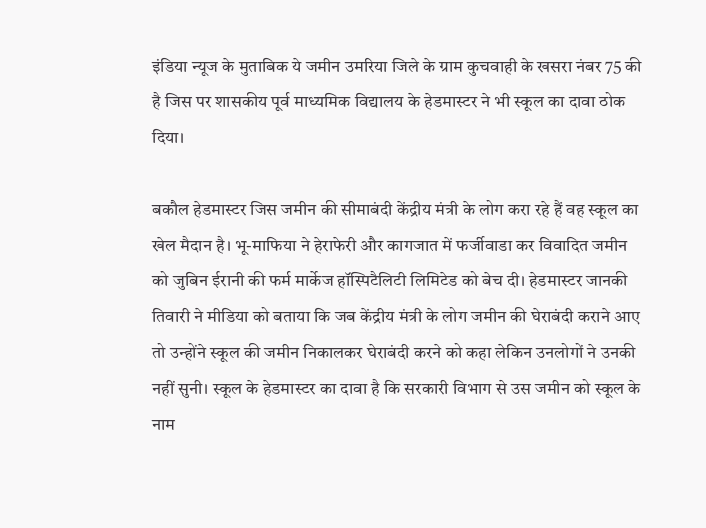इंडिया न्यूज के मुताबिक ये जमीन उमरिया जिले के ग्राम कुचवाही के खसरा नंबर 75 की है जिस पर शासकीय पूर्व माध्यमिक विद्यालय के हेडमास्टर ने भी स्कूल का दावा ठोक दिया।

बकौल हेडमास्टर जिस जमीन की सीमाबंदी केंद्रीय मंत्री के लोग करा रहे हैं वह स्कूल का खेल मैदान है। भू-माफिया ने हेराफेरी और कागजात में फर्जीवाडा कर विवादित जमीन को जुबिन ईरानी की फर्म मार्केज हॉस्पिटैलिटी लिमिटेड को बेच दी। हेडमास्टर जानकी तिवारी ने मीडिया को बताया कि जब केंद्रीय मंत्री के लोग जमीन की घेराबंदी कराने आए तो उन्होंने स्कूल की जमीन निकालकर घेराबंदी करने को कहा लेकिन उनलोगों ने उनकी नहीं सुनी। स्कूल के हेडमास्टर का दावा है कि सरकारी विभाग से उस जमीन को स्कूल के नाम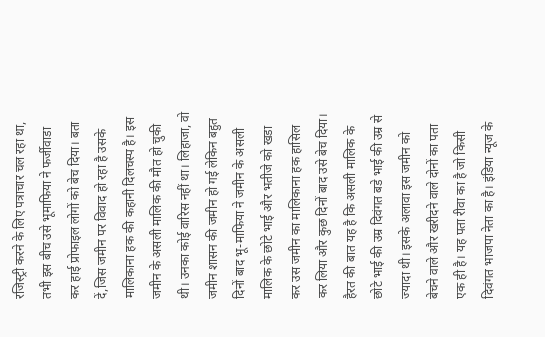रजिस्ट्री करने के लिए पत्राचार चल रहा था, तभी इस बीच उसे भूमाफिया ने फर्जीवाडा कर हाई प्रोफाइल लोगों को बेच दिया। बता दें,जिस जमीन पर विवाद हो रहा है उसके मालिकाना हक की कहानी दिलचस्प है। इस जमीन के असली मालिक की मौत हो चुकी थी। उनका कोई वारिस नहीं था। लिहाजा, वो जमीन शासन की जमीन हो गई लेकिन बहुत दिनों बाद भू-माफिया ने जमीन के असली मालिक के छोटे भाई और भतीजे को खडा कर उस जमीन का मालिकाना हक हासिल कर लिया और कुछ दिनों बाद उसे बेच दिया। हैरत की बात यह है कि असली मालिक के छोटे भाई की उम्र दिवंगत बडे भाई की उम्र से ज्यादा थी। इसके अलावा इस जमीन को बेचने वाले और खरीदने वाले दोनों का पता एक ही है। यह पता रीवा का है जो किसी दिवंगत भाजपा नेता का है। इंडिया न्यूज के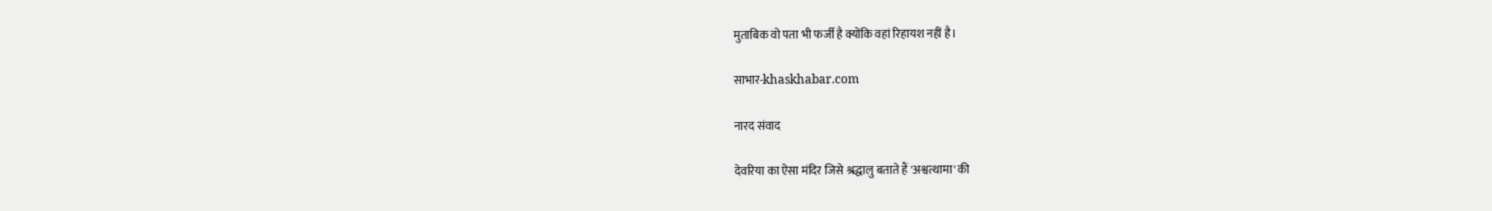मुताबिक वो पता भी फर्जी है क्योंकि वहां रिहायश नहीं है।

साभार-khaskhabar.com

नारद संवाद

देवरिया का ऐसा मंदिर जिसे श्रद्धालु बताते हैं 'अश्वत्थामा' की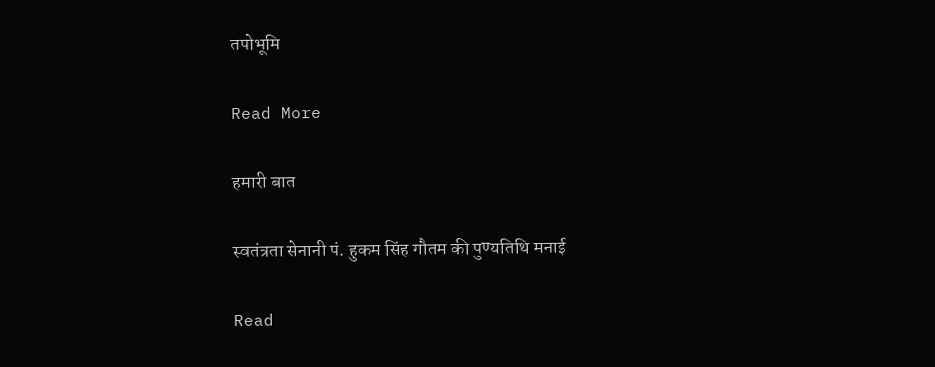तपोभूमि

Read More

हमारी बात

स्वतंत्रता सेनानी पं. हुकम सिंह गौतम की पुण्यतिथि मनाई

Read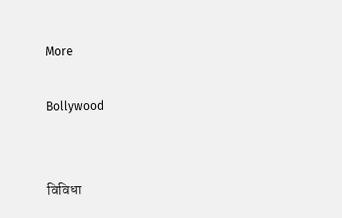More

Bollywood


विविधा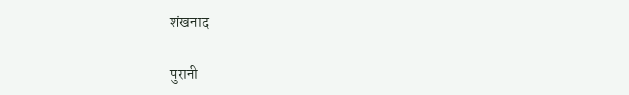शंखनाद

पुरानी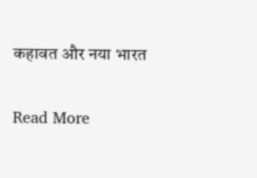कहावत और नया भारत

Read More